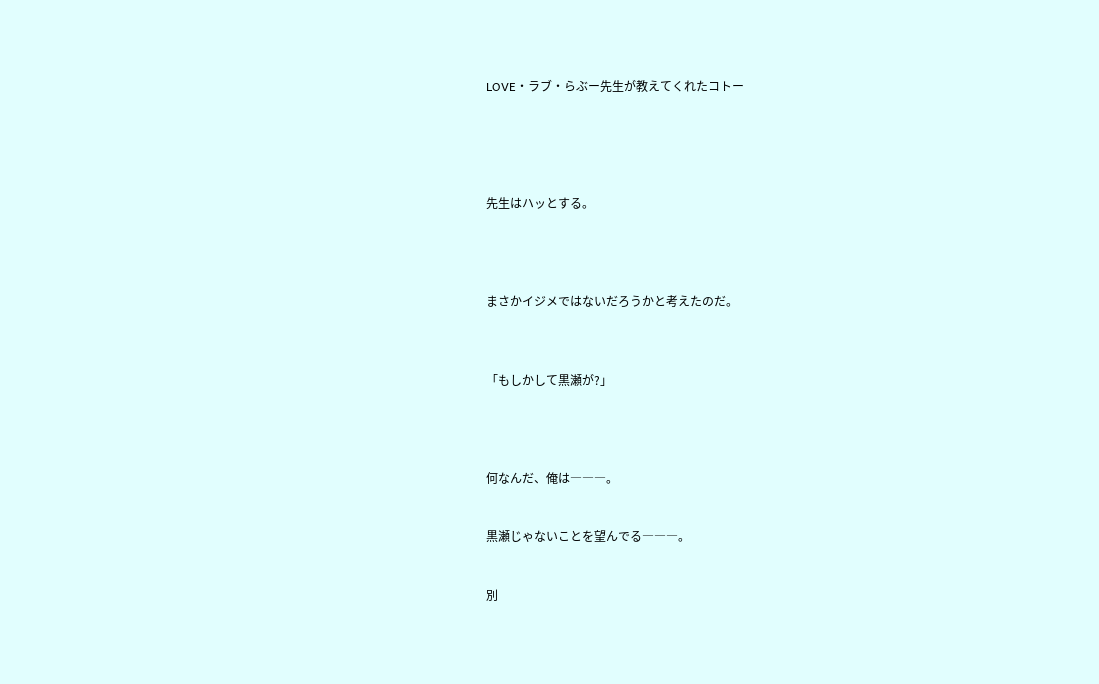LOVE・ラブ・らぶー先生が教えてくれたコトー





先生はハッとする。




まさかイジメではないだろうかと考えたのだ。



「もしかして黒瀬が?」




何なんだ、俺は―――。


黒瀬じゃないことを望んでる―――。


別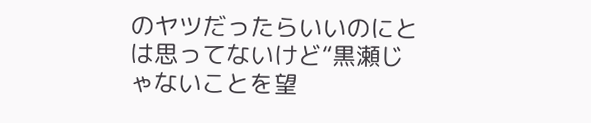のヤツだったらいいのにとは思ってないけど“黒瀬じゃないことを望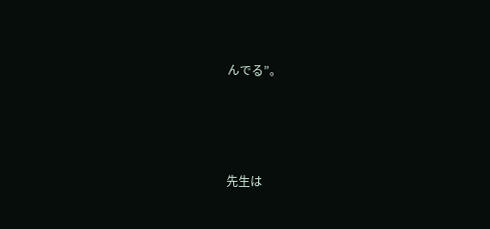んでる”。




先生は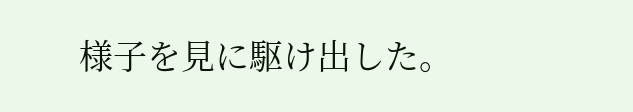様子を見に駆け出した。